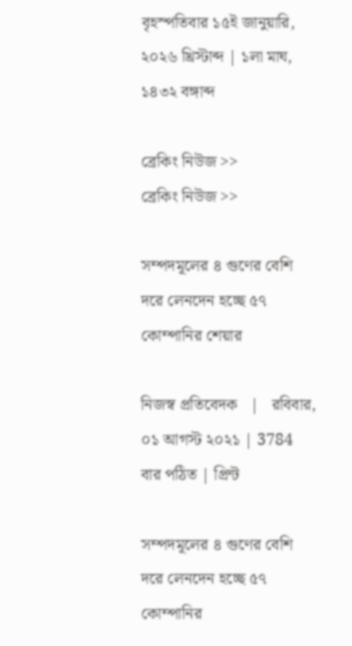বৃহস্পতিবার ১৫ই জানুয়ারি, ২০২৬ খ্রিস্টাব্দ | ১লা মাঘ, ১৪৩২ বঙ্গাব্দ

ব্রেকিং নিউজ >>
ব্রেকিং নিউজ >>

সম্পদমূলের ৪ গুণের বেশি দরে লেনদেন হচ্ছে ৫৭ কোম্পানির শেয়ার

নিজস্ব প্রতিবেদক   |   রবিবার, ০১ আগস্ট ২০২১ | 3784 বার পঠিত | প্রিন্ট

সম্পদমূলের ৪ গুণের বেশি দরে লেনদেন হচ্ছে ৫৭ কোম্পানির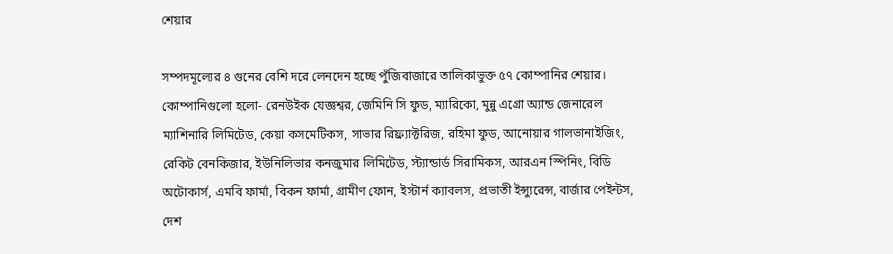শেয়ার

সম্পদমূল্যের ৪ গুনের বেশি দরে লেনদেন হচ্ছে পুঁজিবাজারে তালিকাভুক্ত ৫৭ কোম্পানির শেয়ার। কোম্পানিগুলো হলো- রেনউইক যেজ্ঞশ্বর, জেমিনি সি ফুড, ম্যারিকো, মুন্নু এগ্রো অ্যান্ড জেনারেল ম্যাশিনারি লিমিটেড, কেয়া কসমেটিকস, সাভার রিফ্র্যাক্টরিজ, রহিমা ফুড, আনোয়ার গালভানাইজিং, রেকিট বেনকিজার, ইউনিলিভার কনজুমার লিমিটেড, স্ট্যান্ডার্ড সিরামিকস, আরএন স্পিনিং, বিডি অটোকার্স, এমবি ফার্মা, বিকন ফার্মা, গ্রামীণ ফোন, ইস্টার্ন ক্যাবলস, প্রভাতী ইন্স্যুরেন্স, বার্জার পেইন্টস, দেশ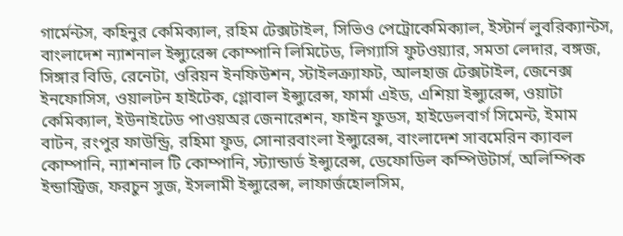গার্মেন্টস, কহিনুর কেমিক্যাল, রহিম টেক্সটাইল, সিভিও পেট্রোকেমিক্যাল, ইস্টার্ন লুবরিক্যান্টস, বাংলাদেশ ন্যাশনাল ইন্স্যুরেন্স কোম্পানি লিমিটেড, লিগ্যাসি ফুটওয়্যার, সমতা লেদার, বঙ্গজ, সিঙ্গার বিডি, রেনেটা, ওরিয়ন ইনফিউশন, স্টাইলক্র্যাফট, আলহাজ টেক্সটাইল, জেনেক্স ইনফোসিস, ওয়ালটন হাইটেক, গ্লোবাল ইন্স্যুরেন্স, ফার্মা এইড, এশিয়া ইন্স্যুরেন্স, ওয়াটা কেমিক্যাল, ইউনাইটেড পাওয়অর জেনারেশন, ফাইন ফুডস, হাইডেলবার্গ সিমেন্ট, ইমাম বাটন, রংপুর ফাউন্ড্রি, রহিমা ফুড, সোনারবাংলা ইন্স্যুরেন্স, বাংলাদেশ সাবমেরিন ক্যাবল কোম্পানি, ন্যাশনাল টি কোম্পানি, স্ট্যান্ডার্ড ইন্স্যুরেন্স, ডেফোডিল কম্পিউটার্স, অলিম্পিক ইন্ডাস্ট্রিজ, ফরচুন সুজ, ইসলামী ইন্স্যুরেন্স, লাফার্জহোলসিম,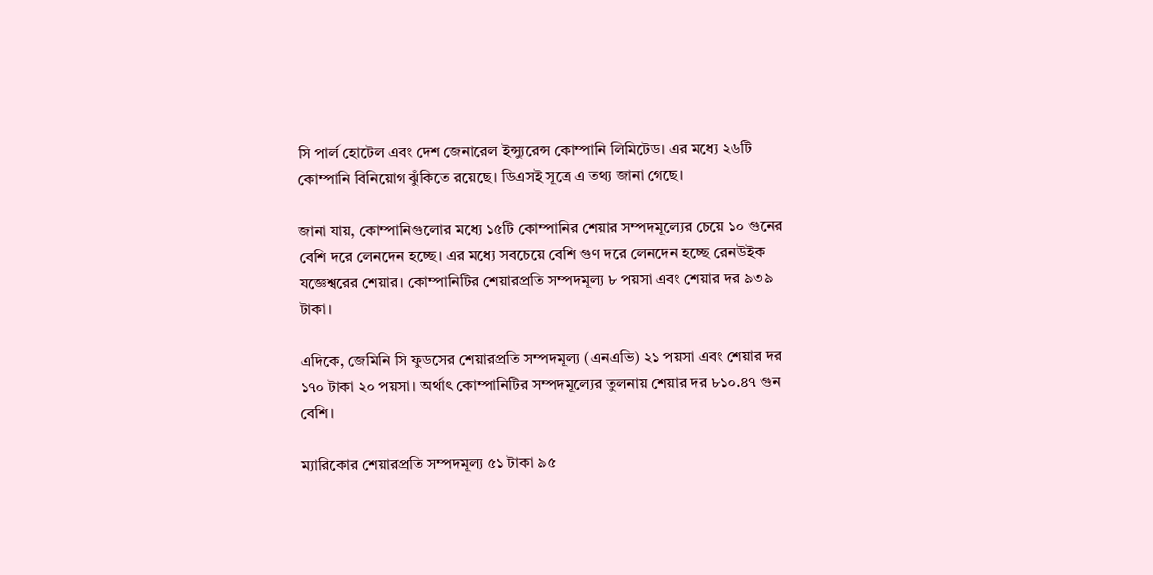সি পার্ল হোটেল এবং দেশ জেনারেল ইন্স্যুরেন্স কোম্পানি লিমিটেড। এর মধ্যে ২৬টি কোম্পানি বিনিয়োগ ঝুঁকিতে রয়েছে। ডিএসই সূত্রে এ তথ্য জানা গেছে।

জানা যায়, কোম্পানিগুলোর মধ্যে ১৫টি কোম্পানির শেয়ার সম্পদমূল্যের চেয়ে ১০ গুনের বেশি দরে লেনদেন হচ্ছে। এর মধ্যে সবচেয়ে বেশি গুণ দরে লেনদেন হচ্ছে রেনউইক যজ্ঞেশ্বরের শেয়ার। কোম্পানিটির শেয়ারপ্রতি সম্পদমূল্য ৮ পয়সা এবং শেয়ার দর ৯৩৯ টাকা।

এদিকে, জেমিনি সি ফুডসের শেয়ারপ্রতি সম্পদমূল্য (এনএভি) ২১ পয়সা এবং শেয়ার দর ১৭০ টাকা ২০ পয়সা। অর্থাৎ কোম্পানিটির সম্পদমূল্যের তুলনায় শেয়ার দর ৮১০.৪৭ গুন বেশি।

ম্যারিকোর শেয়ারপ্রতি সম্পদমূল্য ৫১ টাকা ৯৫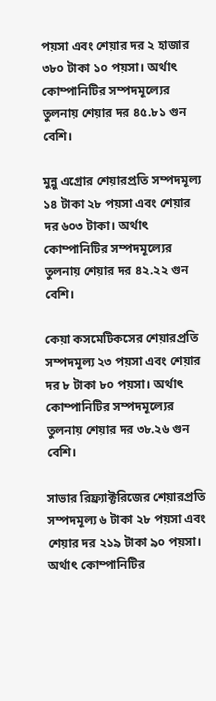পয়সা এবং শেয়ার দর ২ হাজার ৩৮০ টাকা ১০ পয়সা। অর্থাৎ কোম্পানিটির সম্পদমূল্যের তুলনায় শেয়ার দর ৪৫.৮১ গুন বেশি।

মুন্নু এগ্রোর শেয়ারপ্রতি সম্পদমূল্য ১৪ টাকা ২৮ পয়সা এবং শেয়ার দর ৬০৩ টাকা। অর্থাৎ কোম্পানিটির সম্পদমূল্যের তুলনায় শেয়ার দর ৪২.২২ গুন বেশি।

কেয়া কসমেটিকসের শেয়ারপ্রতি সম্পদমূল্য ২৩ পয়সা এবং শেয়ার দর ৮ টাকা ৮০ পয়সা। অর্থাৎ কোম্পানিটির সম্পদমূল্যের তুলনায় শেয়ার দর ৩৮.২৬ গুন বেশি।

সাভার রিফ্র্যাক্টরিজের শেয়ারপ্রতি সম্পদমূল্য ৬ টাকা ২৮ পয়সা এবং শেয়ার দর ২১৯ টাকা ৯০ পয়সা। অর্থাৎ কোম্পানিটির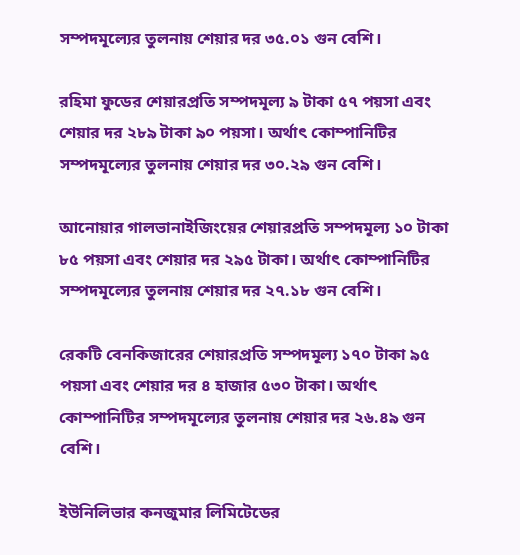সম্পদমূল্যের তুলনায় শেয়ার দর ৩৫.০১ গুন বেশি।

রহিমা ফুডের শেয়ারপ্রতি সম্পদমূল্য ৯ টাকা ৫৭ পয়সা এবং শেয়ার দর ২৮৯ টাকা ৯০ পয়সা। অর্থাৎ কোম্পানিটির সম্পদমূল্যের তুলনায় শেয়ার দর ৩০.২৯ গুন বেশি।

আনোয়ার গালভানাইজিংয়ের শেয়ারপ্রতি সম্পদমূল্য ১০ টাকা ৮৫ পয়সা এবং শেয়ার দর ২৯৫ টাকা। অর্থাৎ কোম্পানিটির সম্পদমূল্যের তুলনায় শেয়ার দর ২৭.১৮ গুন বেশি।

রেকটি বেনকিজারের শেয়ারপ্রতি সম্পদমূল্য ১৭০ টাকা ৯৫ পয়সা এবং শেয়ার দর ৪ হাজার ৫৩০ টাকা। অর্থাৎ কোম্পানিটির সম্পদমূল্যের তুলনায় শেয়ার দর ২৬.৪৯ গুন বেশি।

ইউনিলিভার কনজুমার লিমিটেডের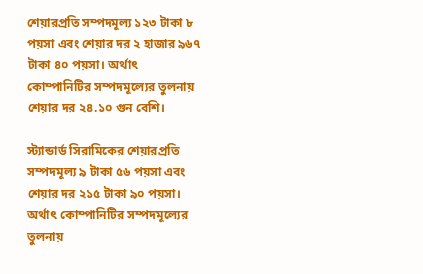শেয়ারপ্রতি সম্পদমূল্য ১২৩ টাকা ৮ পয়সা এবং শেয়ার দর ২ হাজার ৯৬৭ টাকা ৪০ পয়সা। অর্থাৎ কোম্পানিটির সম্পদমূল্যের তুলনায় শেয়ার দর ২৪.১০ গুন বেশি।

স্ট্যান্ডার্ড সিরামিকের শেয়ারপ্রতি সম্পদমূল্য ৯ টাকা ৫৬ পয়সা এবং শেয়ার দর ২১৫ টাকা ৯০ পয়সা। অর্থাৎ কোম্পানিটির সম্পদমূল্যের তুলনায়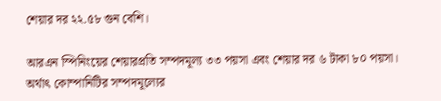শেয়ার দর ২২.৫৮ গুন বেশি।

আরএন স্পিনিংয়ের শেয়ারপ্রতি সম্পদমূল্য ৩৩ পয়সা এবং শেয়ার দর ৬ টাকা ৮০ পয়সা। অর্থাৎ কোম্পানিটির সম্পদমূল্যের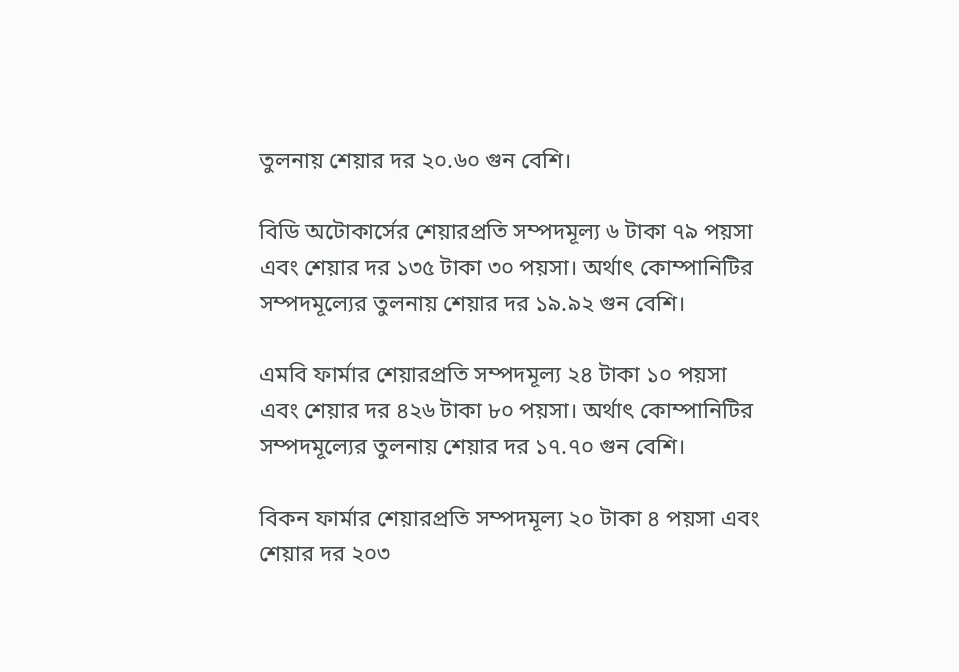তুলনায় শেয়ার দর ২০.৬০ গুন বেশি।

বিডি অটোকার্সের শেয়ারপ্রতি সম্পদমূল্য ৬ টাকা ৭৯ পয়সা এবং শেয়ার দর ১৩৫ টাকা ৩০ পয়সা। অর্থাৎ কোম্পানিটির সম্পদমূল্যের তুলনায় শেয়ার দর ১৯.৯২ গুন বেশি।

এমবি ফার্মার শেয়ারপ্রতি সম্পদমূল্য ২৪ টাকা ১০ পয়সা এবং শেয়ার দর ৪২৬ টাকা ৮০ পয়সা। অর্থাৎ কোম্পানিটির সম্পদমূল্যের তুলনায় শেয়ার দর ১৭.৭০ গুন বেশি।

বিকন ফার্মার শেয়ারপ্রতি সম্পদমূল্য ২০ টাকা ৪ পয়সা এবং শেয়ার দর ২০৩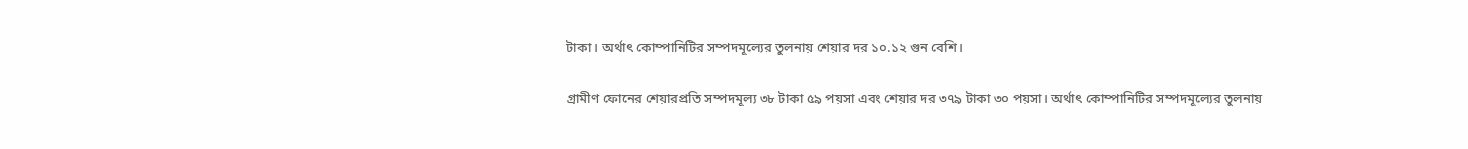টাকা। অর্থাৎ কোম্পানিটির সম্পদমূল্যের তুলনায় শেয়ার দর ১০.১২ গুন বেশি।

গ্রামীণ ফোনের শেয়ারপ্রতি সম্পদমূল্য ৩৮ টাকা ৫৯ পয়সা এবং শেয়ার দর ৩৭৯ টাকা ৩০ পয়সা। অর্থাৎ কোম্পানিটির সম্পদমূল্যের তুলনায়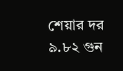শেয়ার দর ৯.৮২ গুন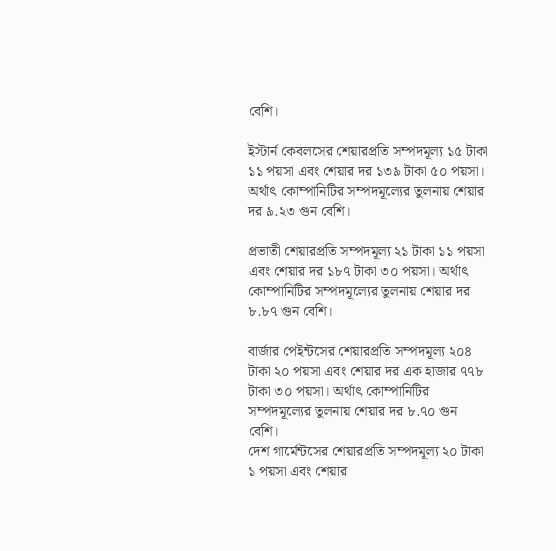বেশি।

ইস্টার্ন কেবলসের শেয়ারপ্রতি সম্পদমূল্য ১৫ টাকা ১১ পয়সা এবং শেয়ার দর ১৩৯ টাকা ৫০ পয়সা। অর্থাৎ কোম্পানিটির সম্পদমূল্যের তুলনায় শেয়ার দর ৯.২৩ গুন বেশি।

প্রভাতী শেয়ারপ্রতি সম্পদমূল্য ২১ টাকা ১১ পয়সা এবং শেয়ার দর ১৮৭ টাকা ৩০ পয়সা। অর্থাৎ কোম্পানিটির সম্পদমূল্যের তুলনায় শেয়ার দর ৮.৮৭ গুন বেশি।

বার্জার পেইন্টসের শেয়ারপ্রতি সম্পদমূল্য ২০৪ টাকা ২০ পয়সা এবং শেয়ার দর এক হাজার ৭৭৮ টাকা ৩০ পয়সা। অর্থাৎ কোম্পানিটির সম্পদমূল্যের তুলনায় শেয়ার দর ৮.৭০ গুন বেশি।
দেশ গার্মেন্টসের শেয়ারপ্রতি সম্পদমূল্য ২০ টাকা ১ পয়সা এবং শেয়ার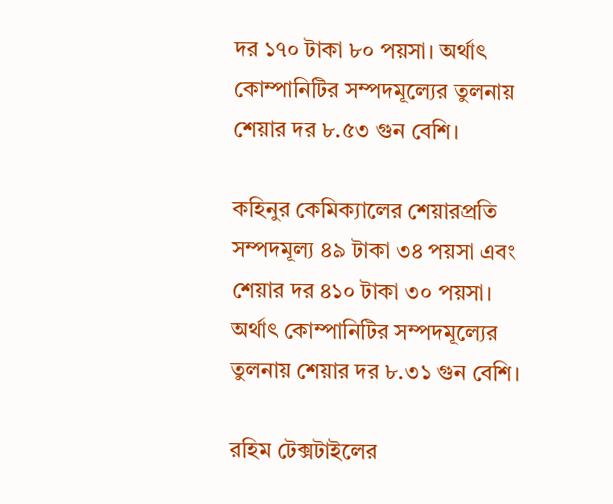দর ১৭০ টাকা ৮০ পয়সা। অর্থাৎ কোম্পানিটির সম্পদমূল্যের তুলনায় শেয়ার দর ৮.৫৩ গুন বেশি।

কহিনুর কেমিক্যালের শেয়ারপ্রতি সম্পদমূল্য ৪৯ টাকা ৩৪ পয়সা এবং শেয়ার দর ৪১০ টাকা ৩০ পয়সা। অর্থাৎ কোম্পানিটির সম্পদমূল্যের তুলনায় শেয়ার দর ৮.৩১ গুন বেশি।

রহিম টেক্সটাইলের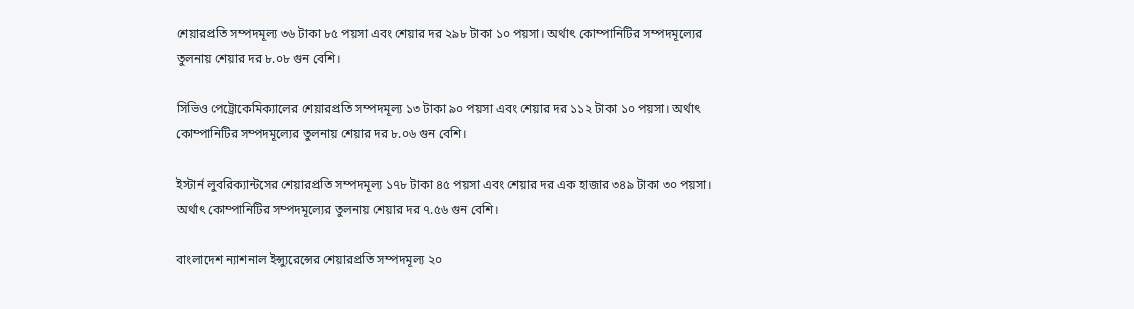শেয়ারপ্রতি সম্পদমূল্য ৩৬ টাকা ৮৫ পয়সা এবং শেয়ার দর ২৯৮ টাকা ১০ পয়সা। অর্থাৎ কোম্পানিটির সম্পদমূল্যের তুলনায় শেয়ার দর ৮.০৮ গুন বেশি।

সিভিও পেট্রোকেমিক্যালের শেয়ারপ্রতি সম্পদমূল্য ১৩ টাকা ৯০ পয়সা এবং শেয়ার দর ১১২ টাকা ১০ পয়সা। অর্থাৎ কোম্পানিটির সম্পদমূল্যের তুলনায় শেয়ার দর ৮.০৬ গুন বেশি।

ইস্টার্ন লুবরিক্যান্টসের শেয়ারপ্রতি সম্পদমূল্য ১৭৮ টাকা ৪৫ পয়সা এবং শেয়ার দর এক হাজার ৩৪৯ টাকা ৩০ পয়সা। অর্থাৎ কোম্পানিটির সম্পদমূল্যের তুলনায় শেয়ার দর ৭.৫৬ গুন বেশি।

বাংলাদেশ ন্যাশনাল ইন্স্যুরেন্সের শেয়ারপ্রতি সম্পদমূল্য ২০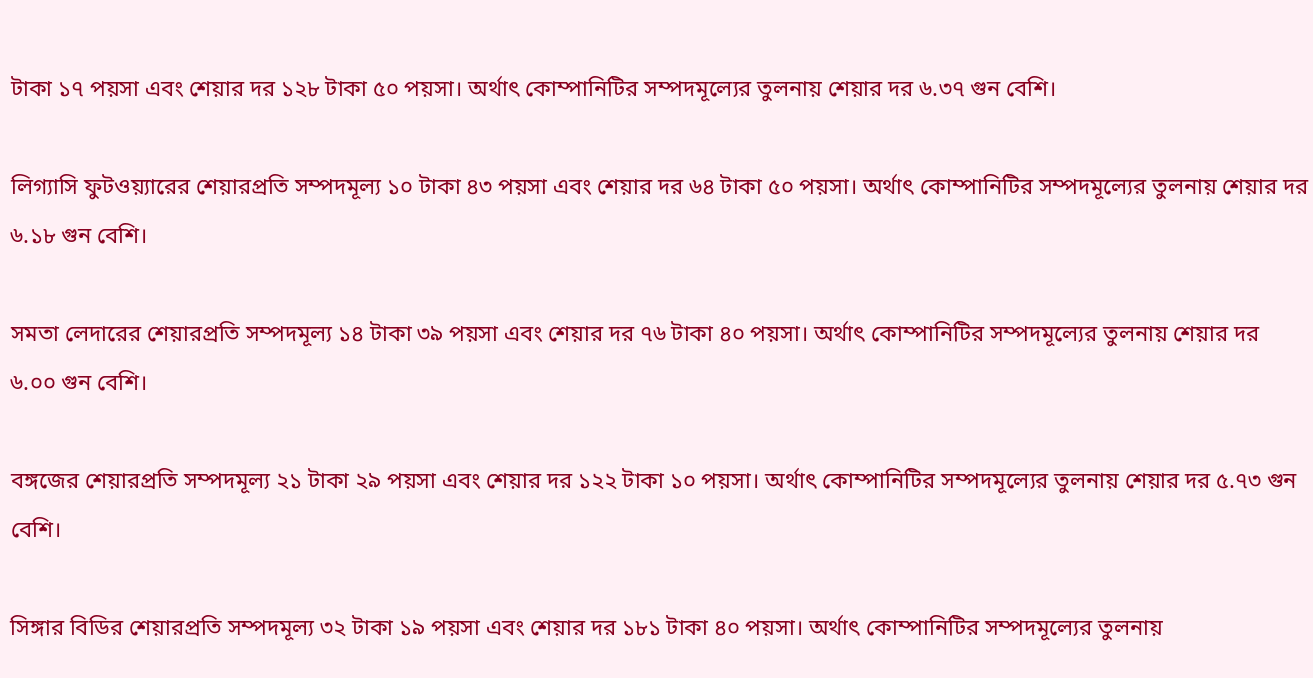টাকা ১৭ পয়সা এবং শেয়ার দর ১২৮ টাকা ৫০ পয়সা। অর্থাৎ কোম্পানিটির সম্পদমূল্যের তুলনায় শেয়ার দর ৬.৩৭ গুন বেশি।

লিগ্যাসি ফুটওয়্যারের শেয়ারপ্রতি সম্পদমূল্য ১০ টাকা ৪৩ পয়সা এবং শেয়ার দর ৬৪ টাকা ৫০ পয়সা। অর্থাৎ কোম্পানিটির সম্পদমূল্যের তুলনায় শেয়ার দর ৬.১৮ গুন বেশি।

সমতা লেদারের শেয়ারপ্রতি সম্পদমূল্য ১৪ টাকা ৩৯ পয়সা এবং শেয়ার দর ৭৬ টাকা ৪০ পয়সা। অর্থাৎ কোম্পানিটির সম্পদমূল্যের তুলনায় শেয়ার দর ৬.০০ গুন বেশি।

বঙ্গজের শেয়ারপ্রতি সম্পদমূল্য ২১ টাকা ২৯ পয়সা এবং শেয়ার দর ১২২ টাকা ১০ পয়সা। অর্থাৎ কোম্পানিটির সম্পদমূল্যের তুলনায় শেয়ার দর ৫.৭৩ গুন বেশি।

সিঙ্গার বিডির শেয়ারপ্রতি সম্পদমূল্য ৩২ টাকা ১৯ পয়সা এবং শেয়ার দর ১৮১ টাকা ৪০ পয়সা। অর্থাৎ কোম্পানিটির সম্পদমূল্যের তুলনায়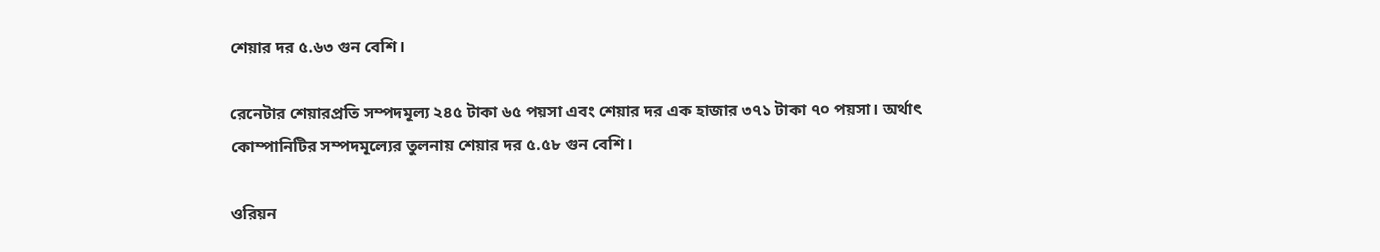শেয়ার দর ৫.৬৩ গুন বেশি।

রেনেটার শেয়ারপ্রতি সম্পদমূল্য ২৪৫ টাকা ৬৫ পয়সা এবং শেয়ার দর এক হাজার ৩৭১ টাকা ৭০ পয়সা। অর্থাৎ কোম্পানিটির সম্পদমূল্যের তুলনায় শেয়ার দর ৫.৫৮ গুন বেশি।

ওরিয়ন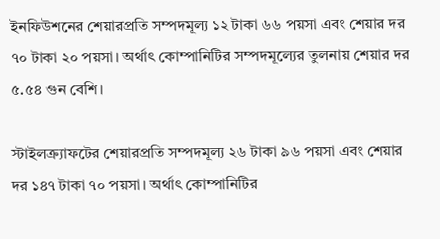ইনফিউশনের শেয়ারপ্রতি সম্পদমূল্য ১২ টাকা ৬৬ পয়সা এবং শেয়ার দর ৭০ টাকা ২০ পয়সা। অর্থাৎ কোম্পানিটির সম্পদমূল্যের তুলনায় শেয়ার দর ৫.৫৪ গুন বেশি।

স্টাইলক্র্যাফটের শেয়ারপ্রতি সম্পদমূল্য ২৬ টাকা ৯৬ পয়সা এবং শেয়ার দর ১৪৭ টাকা ৭০ পয়সা। অর্থাৎ কোম্পানিটির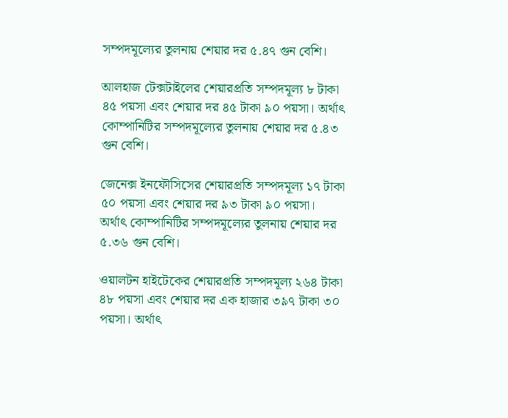সম্পদমূল্যের তুলনায় শেয়ার দর ৫.৪৭ গুন বেশি।

আলহাজ টেক্সটাইলের শেয়ারপ্রতি সম্পদমূল্য ৮ টাকা ৪৫ পয়সা এবং শেয়ার দর ৪৫ টাকা ৯০ পয়সা। অর্থাৎ কোম্পানিটির সম্পদমূল্যের তুলনায় শেয়ার দর ৫.৪৩ গুন বেশি।

জেনেক্স ইনফৌসিসের শেয়ারপ্রতি সম্পদমূল্য ১৭ টাকা ৫০ পয়সা এবং শেয়ার দর ৯৩ টাকা ৯০ পয়সা। অর্থাৎ কোম্পানিটির সম্পদমূল্যের তুলনায় শেয়ার দর ৫.৩৬ গুন বেশি।

ওয়ালটন হাইটেকের শেয়ারপ্রতি সম্পদমূল্য ২৬৪ টাকা ৪৮ পয়সা এবং শেয়ার দর এক হাজার ৩৯৭ টাকা ৩০ পয়সা। অর্থাৎ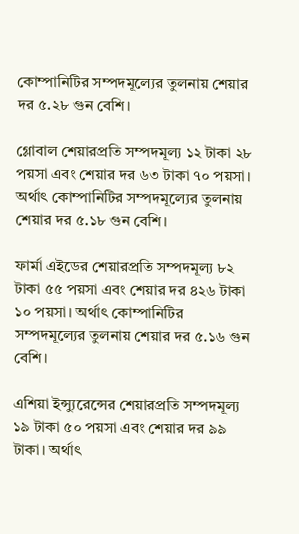কোম্পানিটির সম্পদমূল্যের তুলনায় শেয়ার দর ৫.২৮ গুন বেশি।

গ্লোবাল শেয়ারপ্রতি সম্পদমূল্য ১২ টাকা ২৮ পয়সা এবং শেয়ার দর ৬৩ টাকা ৭০ পয়সা। অর্থাৎ কোম্পানিটির সম্পদমূল্যের তুলনায় শেয়ার দর ৫.১৮ গুন বেশি।

ফার্মা এইডের শেয়ারপ্রতি সম্পদমূল্য ৮২ টাকা ৫৫ পয়সা এবং শেয়ার দর ৪২৬ টাকা ১০ পয়সা। অর্থাৎ কোম্পানিটির সম্পদমূল্যের তুলনায় শেয়ার দর ৫.১৬ গুন বেশি।

এশিয়া ইন্স্যুরেন্সের শেয়ারপ্রতি সম্পদমূল্য ১৯ টাকা ৫০ পয়সা এবং শেয়ার দর ৯৯ টাকা। অর্থাৎ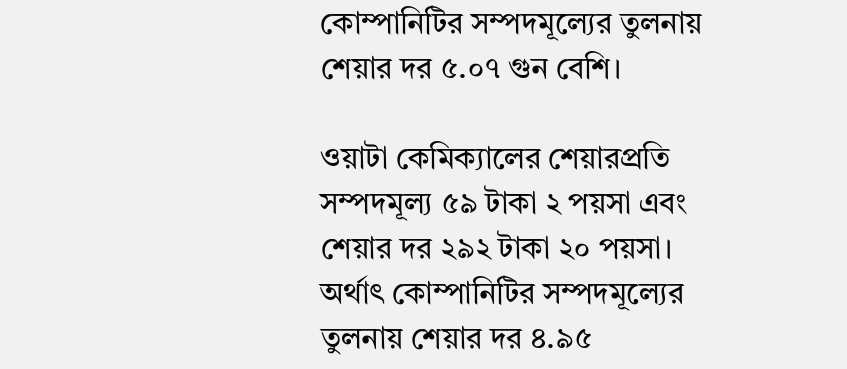কোম্পানিটির সম্পদমূল্যের তুলনায় শেয়ার দর ৫.০৭ গুন বেশি।

ওয়াটা কেমিক্যালের শেয়ারপ্রতি সম্পদমূল্য ৫৯ টাকা ২ পয়সা এবং শেয়ার দর ২৯২ টাকা ২০ পয়সা। অর্থাৎ কোম্পানিটির সম্পদমূল্যের তুলনায় শেয়ার দর ৪.৯৫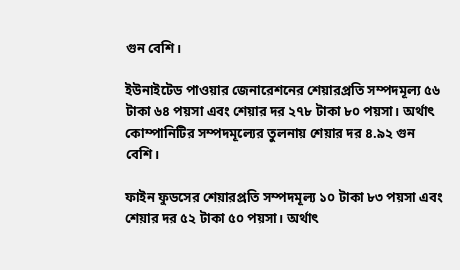গুন বেশি।

ইউনাইটেড পাওয়ার জেনারেশনের শেয়ারপ্রতি সম্পদমূল্য ৫৬ টাকা ৬৪ পয়সা এবং শেয়ার দর ২৭৮ টাকা ৮০ পয়সা। অর্থাৎ কোম্পানিটির সম্পদমূল্যের তুলনায় শেয়ার দর ৪.৯২ গুন বেশি।

ফাইন ফুডসের শেয়ারপ্রতি সম্পদমূল্য ১০ টাকা ৮৩ পয়সা এবং শেয়ার দর ৫২ টাকা ৫০ পয়সা। অর্থাৎ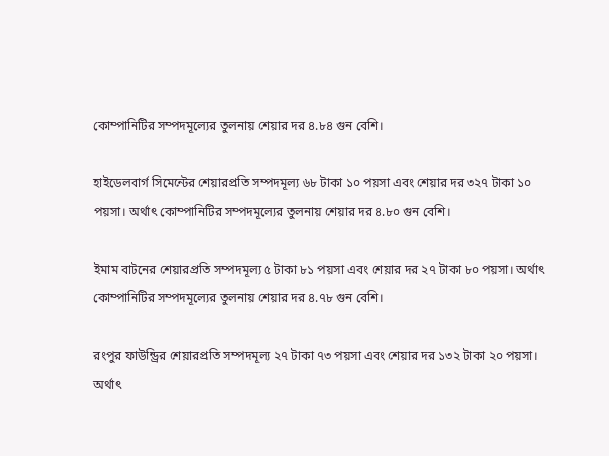কোম্পানিটির সম্পদমূল্যের তুলনায় শেয়ার দর ৪.৮৪ গুন বেশি।

হাইডেলবার্গ সিমেন্টের শেয়ারপ্রতি সম্পদমূল্য ৬৮ টাকা ১০ পয়সা এবং শেয়ার দর ৩২৭ টাকা ১০ পয়সা। অর্থাৎ কোম্পানিটির সম্পদমূল্যের তুলনায় শেয়ার দর ৪.৮০ গুন বেশি।

ইমাম বাটনের শেয়ারপ্রতি সম্পদমূল্য ৫ টাকা ৮১ পয়সা এবং শেয়ার দর ২৭ টাকা ৮০ পয়সা। অর্থাৎ কোম্পানিটির সম্পদমূল্যের তুলনায় শেয়ার দর ৪.৭৮ গুন বেশি।

রংপুর ফাউন্ড্রির শেয়ারপ্রতি সম্পদমূল্য ২৭ টাকা ৭৩ পয়সা এবং শেয়ার দর ১৩২ টাকা ২০ পয়সা। অর্থাৎ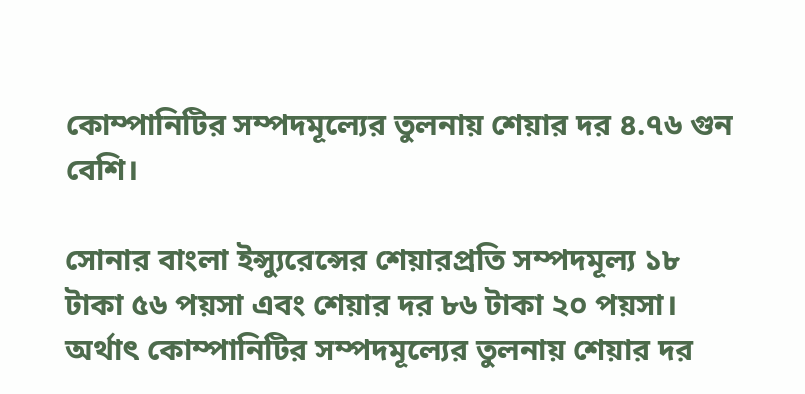কোম্পানিটির সম্পদমূল্যের তুলনায় শেয়ার দর ৪.৭৬ গুন বেশি।

সোনার বাংলা ইন্স্যুরেন্সের শেয়ারপ্রতি সম্পদমূল্য ১৮ টাকা ৫৬ পয়সা এবং শেয়ার দর ৮৬ টাকা ২০ পয়সা। অর্থাৎ কোম্পানিটির সম্পদমূল্যের তুলনায় শেয়ার দর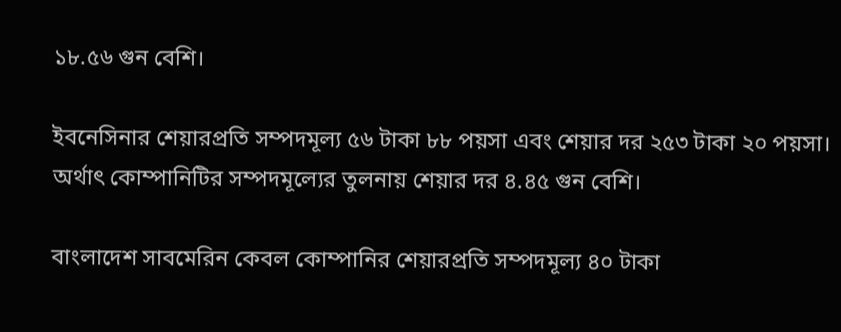১৮.৫৬ গুন বেশি।

ইবনেসিনার শেয়ারপ্রতি সম্পদমূল্য ৫৬ টাকা ৮৮ পয়সা এবং শেয়ার দর ২৫৩ টাকা ২০ পয়সা। অর্থাৎ কোম্পানিটির সম্পদমূল্যের তুলনায় শেয়ার দর ৪.৪৫ গুন বেশি।

বাংলাদেশ সাবমেরিন কেবল কোম্পানির শেয়ারপ্রতি সম্পদমূল্য ৪০ টাকা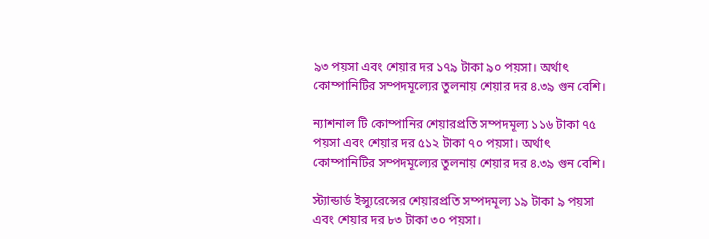৯৩ পয়সা এবং শেয়ার দর ১৭৯ টাকা ৯০ পয়সা। অর্থাৎ কোম্পানিটির সম্পদমূল্যের তুলনায় শেয়ার দর ৪.৩৯ গুন বেশি।

ন্যাশনাল টি কোম্পানির শেয়ারপ্রতি সম্পদমূল্য ১১৬ টাকা ৭৫ পয়সা এবং শেয়ার দর ৫১২ টাকা ৭০ পয়সা। অর্থাৎ কোম্পানিটির সম্পদমূল্যের তুলনায় শেয়ার দর ৪.৩৯ গুন বেশি।

স্ট্যান্ডার্ড ইন্স্যুরেন্সের শেয়ারপ্রতি সম্পদমূল্য ১৯ টাকা ৯ পয়সা এবং শেয়ার দর ৮৩ টাকা ৩০ পয়সা।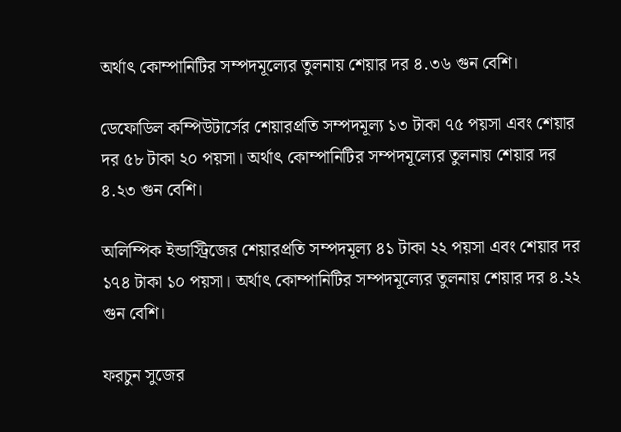অর্থাৎ কোম্পানিটির সম্পদমূল্যের তুলনায় শেয়ার দর ৪.৩৬ গুন বেশি।

ডেফোডিল কম্পিউটার্সের শেয়ারপ্রতি সম্পদমূল্য ১৩ টাকা ৭৫ পয়সা এবং শেয়ার দর ৫৮ টাকা ২০ পয়সা। অর্থাৎ কোম্পানিটির সম্পদমূল্যের তুলনায় শেয়ার দর ৪.২৩ গুন বেশি।

অলিম্পিক ইন্ডাস্ট্রিজের শেয়ারপ্রতি সম্পদমূল্য ৪১ টাকা ২২ পয়সা এবং শেয়ার দর ১৭৪ টাকা ১০ পয়সা। অর্থাৎ কোম্পানিটির সম্পদমূল্যের তুলনায় শেয়ার দর ৪.২২ গুন বেশি।

ফরচুন সুজের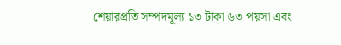শেয়ারপ্রতি সম্পদমূল্য ১৩ টাকা ৬৩ পয়সা এবং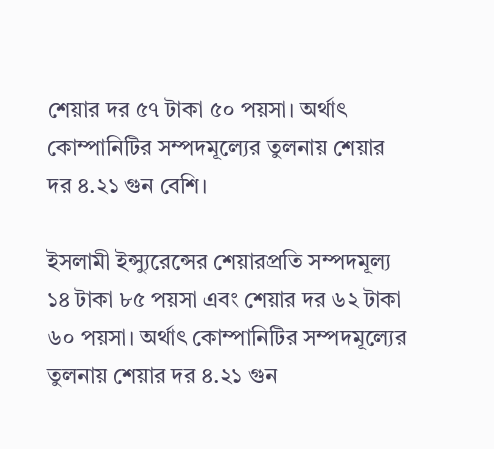শেয়ার দর ৫৭ টাকা ৫০ পয়সা। অর্থাৎ কোম্পানিটির সম্পদমূল্যের তুলনায় শেয়ার দর ৪.২১ গুন বেশি।

ইসলামী ইন্স্যুরেন্সের শেয়ারপ্রতি সম্পদমূল্য ১৪ টাকা ৮৫ পয়সা এবং শেয়ার দর ৬২ টাকা ৬০ পয়সা। অর্থাৎ কোম্পানিটির সম্পদমূল্যের তুলনায় শেয়ার দর ৪.২১ গুন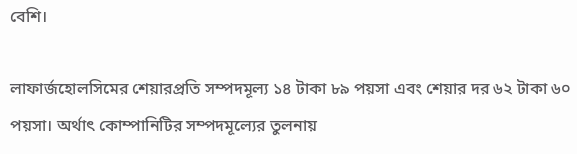বেশি।

লাফার্জহোলসিমের শেয়ারপ্রতি সম্পদমূল্য ১৪ টাকা ৮৯ পয়সা এবং শেয়ার দর ৬২ টাকা ৬০ পয়সা। অর্থাৎ কোম্পানিটির সম্পদমূল্যের তুলনায়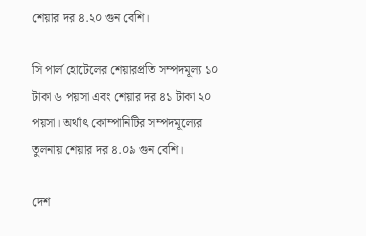শেয়ার দর ৪.২০ গুন বেশি।

সি পার্ল হোটেলের শেয়ারপ্রতি সম্পদমূল্য ১০ টাকা ৬ পয়সা এবং শেয়ার দর ৪১ টাকা ২০ পয়সা। অর্থাৎ কোম্পানিটির সম্পদমূল্যের তুলনায় শেয়ার দর ৪.০৯ গুন বেশি।

দেশ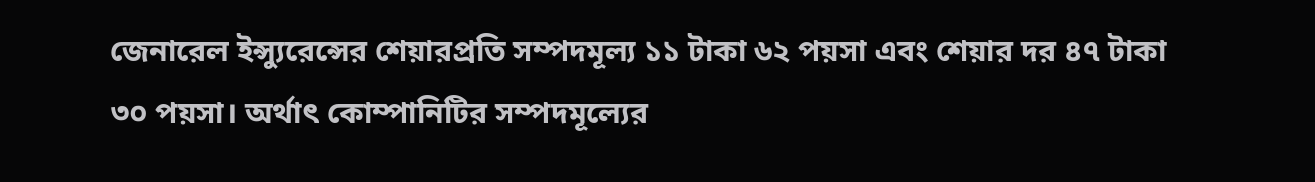জেনারেল ইন্স্যুরেন্সের শেয়ারপ্রতি সম্পদমূল্য ১১ টাকা ৬২ পয়সা এবং শেয়ার দর ৪৭ টাকা ৩০ পয়সা। অর্থাৎ কোম্পানিটির সম্পদমূল্যের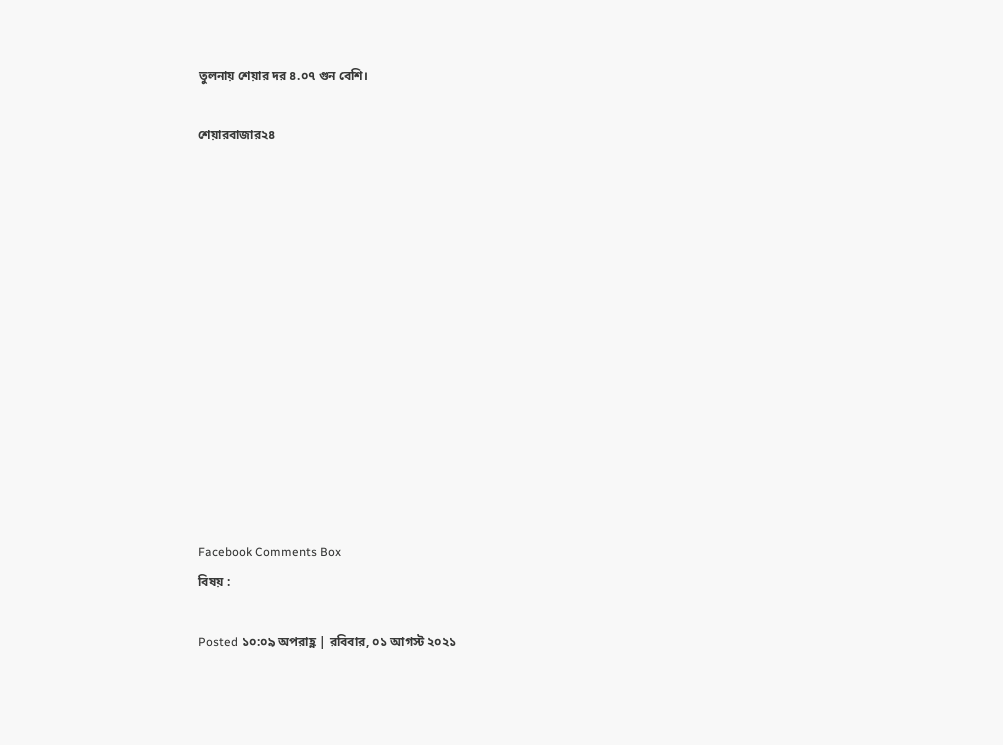তুলনায় শেয়ার দর ৪.০৭ গুন বেশি।

শেয়ারবাজার২৪













Facebook Comments Box
বিষয় :

Posted ১০:০৯ অপরাহ্ণ | রবিবার, ০১ আগস্ট ২০২১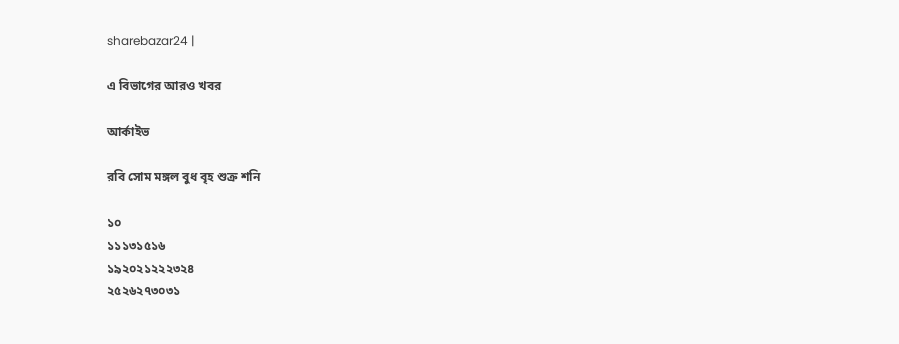sharebazar24 |

এ বিভাগের আরও খবর

আর্কাইভ

রবি সোম মঙ্গল বুধ বৃহ শুক্র শনি

১০
১১১৩১৫১৬
১৯২০২১২২২৩২৪
২৫২৬২৭৩০৩১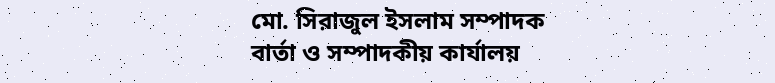মো. সিরাজুল ইসলাম সম্পাদক
বার্তা ও সম্পাদকীয় কার্যালয়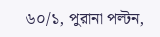৬০/১, পুরানা পল্টন,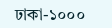ঢাকা-১০০০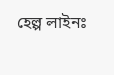হেল্প লাইনঃ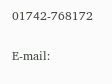01742-768172

E-mail: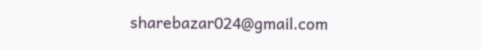sharebazar024@gmail.com